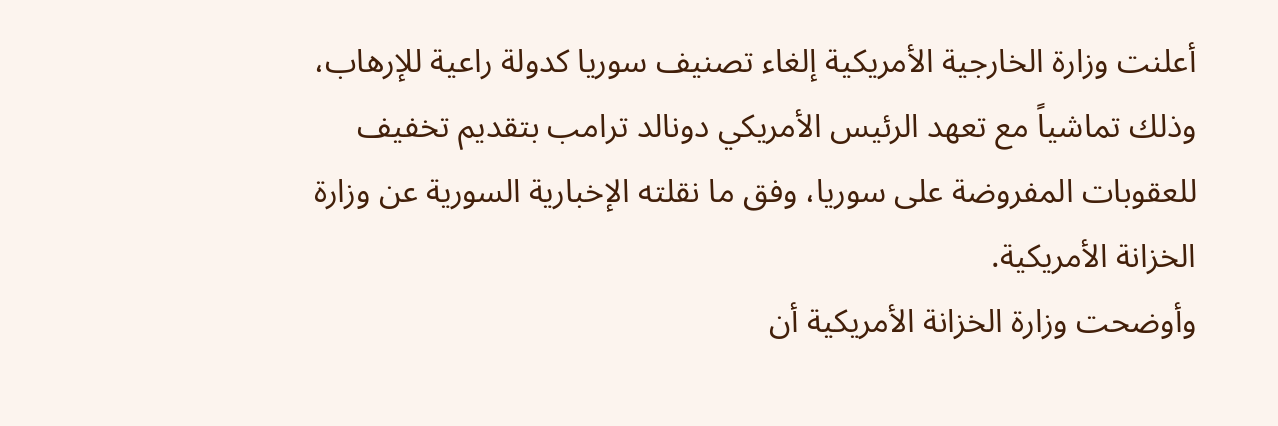أعلنت وزارة الخارجية الأمريكية إلغاء تصنيف سوريا كدولة راعية للإرهاب، وذلك تماشياً مع تعهد الرئيس الأمريكي دونالد ترامب بتقديم تخفيف للعقوبات المفروضة على سوريا، وفق ما نقلته الإخبارية السورية عن وزارة الخزانة الأمريكية.
وأوضحت وزارة الخزانة الأمريكية أن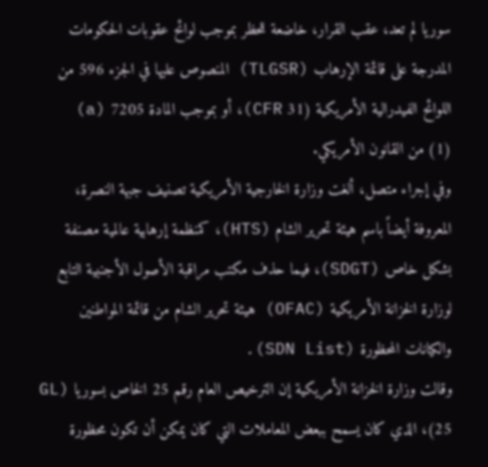سوريا لم تعد، عقب القرار، خاضعة للحظر بموجب لوائح عقوبات الحكومات المدرجة على قائمة الإرهاب (TLGSR) المنصوص عليها في الجزء 596 من اللوائح الفيدرالية الأمريكية (31 CFR)، أو بموجب المادة 7205 (a) (1) من القانون الأمريكي.
وفي إجراء متصل، ألغت وزارة الخارجية الأمريكية تصنيف جبهة النصرة، المعروفة أيضاً باسم هيئة تحرير الشام (HTS)، كمنظمة إرهابية عالمية مصنفة بشكل خاص (SDGT)، فيما حذف مكتب مراقبة الأصول الأجنبية التابع لوزارة الخزانة الأمريكية (OFAC) هيئة تحرير الشام من قائمة المواطنين والكيانات المحظورة (SDN List).
وقالت وزارة الخزانة الأمريكية إن الترخيص العام رقم 25 الخاص بسوريا (GL 25)، الذي كان يسمح ببعض المعاملات التي كان يمكن أن تكون محظورة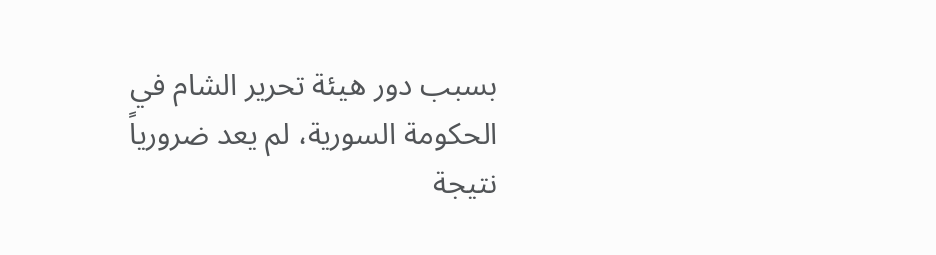بسبب دور هيئة تحرير الشام في الحكومة السورية، لم يعد ضرورياً نتيجة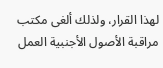لهذا القرار، ولذلك ألغى مكتب مراقبة الأصول الأجنبية العمل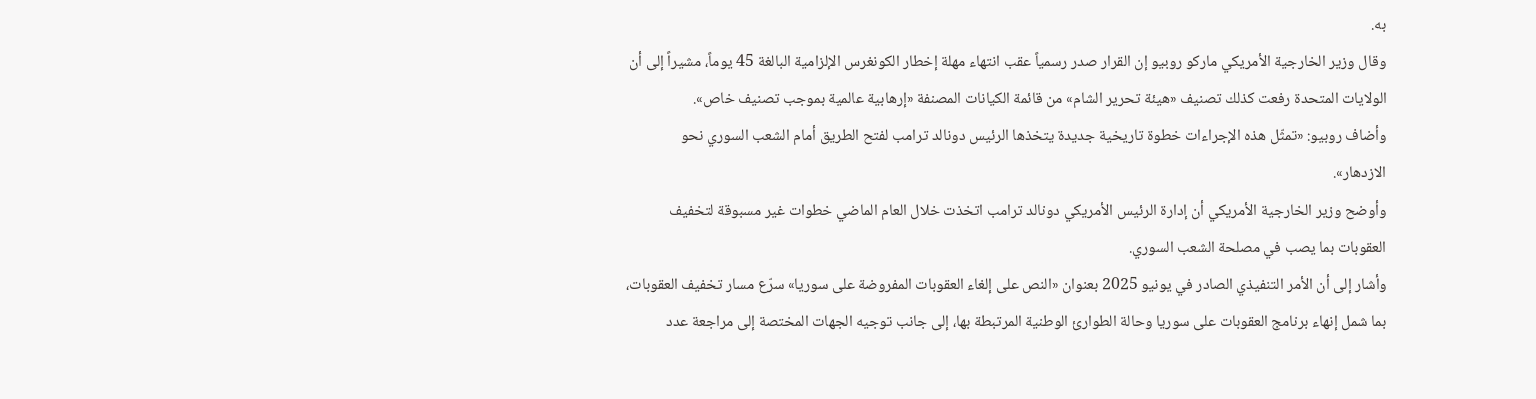به.
وقال وزير الخارجية الأمريكي ماركو روبيو إن القرار صدر رسمياً عقب انتهاء مهلة إخطار الكونغرس الإلزامية البالغة 45 يوماً، مشيراً إلى أن الولايات المتحدة رفعت كذلك تصنيف «هيئة تحرير الشام» من قائمة الكيانات المصنفة «إرهابية عالمية بموجب تصنيف خاص».
وأضاف روبيو: «تمثّل هذه الإجراءات خطوة تاريخية جديدة يتخذها الرئيس دونالد ترامب لفتح الطريق أمام الشعب السوري نحو الازدهار».
وأوضح وزير الخارجية الأمريكي أن إدارة الرئيس الأمريكي دونالد ترامب اتخذت خلال العام الماضي خطوات غير مسبوقة لتخفيف العقوبات بما يصب في مصلحة الشعب السوري.
وأشار إلى أن الأمر التنفيذي الصادر في يونيو 2025 بعنوان «النص على إلغاء العقوبات المفروضة على سوريا» سرّع مسار تخفيف العقوبات، بما شمل إنهاء برنامج العقوبات على سوريا وحالة الطوارئ الوطنية المرتبطة بها، إلى جانب توجيه الجهات المختصة إلى مراجعة عدد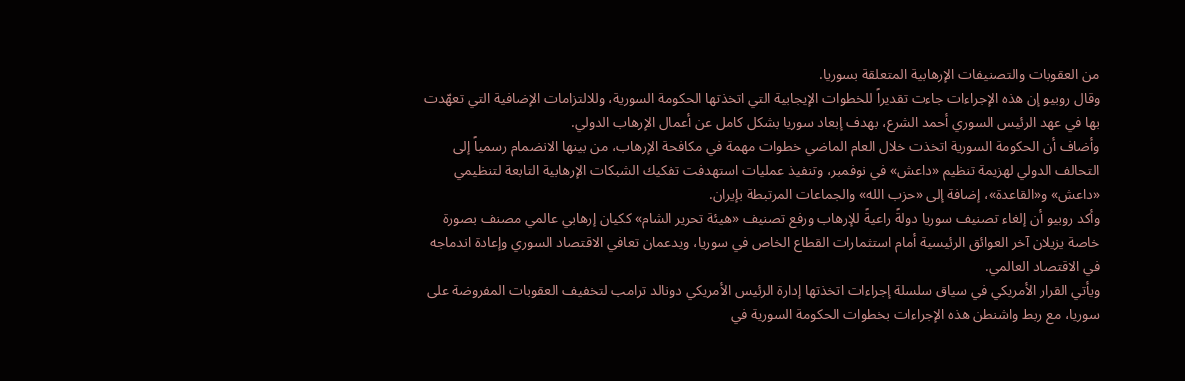من العقوبات والتصنيفات الإرهابية المتعلقة بسوريا.
وقال روبيو إن هذه الإجراءات جاءت تقديراً للخطوات الإيجابية التي اتخذتها الحكومة السورية، وللالتزامات الإضافية التي تعهّدت بها في عهد الرئيس السوري أحمد الشرع، بهدف إبعاد سوريا بشكل كامل عن أعمال الإرهاب الدولي.
وأضاف أن الحكومة السورية اتخذت خلال العام الماضي خطوات مهمة في مكافحة الإرهاب، من بينها الانضمام رسمياً إلى التحالف الدولي لهزيمة تنظيم «داعش» في نوفمبر، وتنفيذ عمليات استهدفت تفكيك الشبكات الإرهابية التابعة لتنظيمي «داعش» و«القاعدة»، إضافة إلى «حزب الله» والجماعات المرتبطة بإيران.
وأكد روبيو أن إلغاء تصنيف سوريا دولةً راعيةً للإرهاب ورفع تصنيف «هيئة تحرير الشام» ككيان إرهابي عالمي مصنف بصورة خاصة يزيلان آخر العوائق الرئيسية أمام استثمارات القطاع الخاص في سوريا، ويدعمان تعافي الاقتصاد السوري وإعادة اندماجه في الاقتصاد العالمي.
ويأتي القرار الأمريكي في سياق سلسلة إجراءات اتخذتها إدارة الرئيس الأمريكي دونالد ترامب لتخفيف العقوبات المفروضة على سوريا، مع ربط واشنطن هذه الإجراءات بخطوات الحكومة السورية في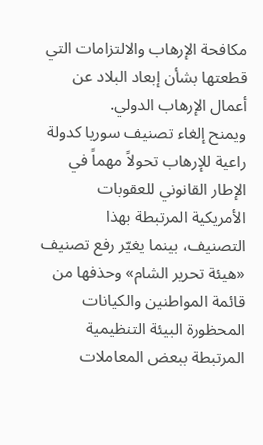مكافحة الإرهاب والالتزامات التي قطعتها بشأن إبعاد البلاد عن أعمال الإرهاب الدولي.
ويمنح إلغاء تصنيف سوريا كدولة راعية للإرهاب تحولاً مهماً في الإطار القانوني للعقوبات الأمريكية المرتبطة بهذا التصنيف، بينما يغيّر رفع تصنيف «هيئة تحرير الشام» وحذفها من قائمة المواطنين والكيانات المحظورة البيئة التنظيمية المرتبطة ببعض المعاملات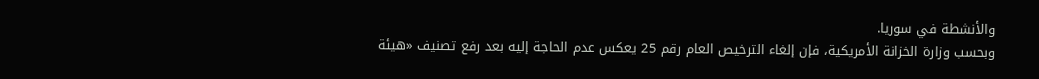والأنشطة في سوريا.
وبحسب وزارة الخزانة الأمريكية، فإن إلغاء الترخيص العام رقم 25 يعكس عدم الحاجة إليه بعد رفع تصنيف «هيئة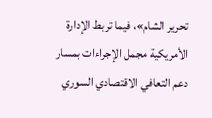تحرير الشام»، فيما تربط الإدارة الأمريكية مجمل الإجراءات بمسار دعم التعافي الاقتصادي السوري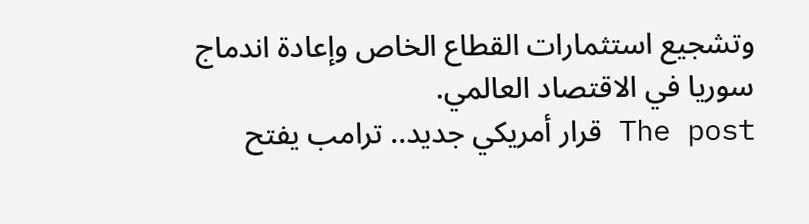وتشجيع استثمارات القطاع الخاص وإعادة اندماج سوريا في الاقتصاد العالمي.
The post قرار أمريكي جديد.. ترامب يفتح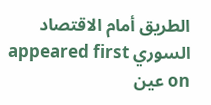الطريق أمام الاقتصاد السوري appeared first on عين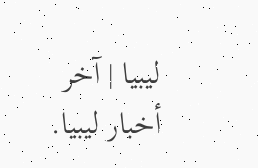ليبيا | آخر أخبار ليبيا.